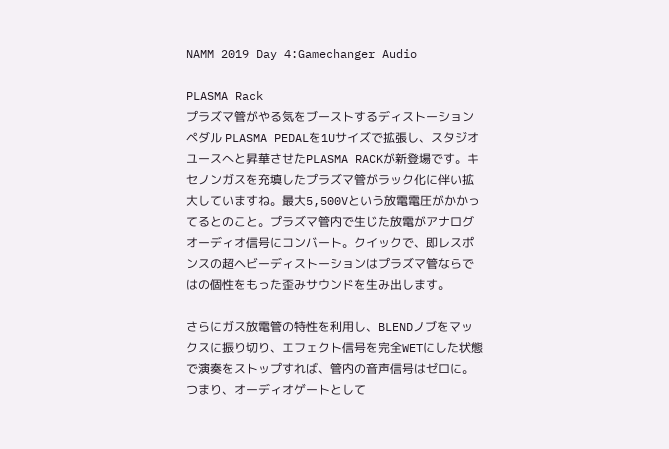NAMM 2019 Day 4:Gamechanger Audio

PLASMA Rack
プラズマ管がやる気をブーストするディストーションペダル PLASMA PEDALを1Uサイズで拡張し、スタジオユースへと昇華させたPLASMA RACKが新登場です。キセノンガスを充填したプラズマ管がラック化に伴い拡大していますね。最大5,500Vという放電電圧がかかってるとのこと。プラズマ管内で生じた放電がアナログオーディオ信号にコンバート。クイックで、即レスポンスの超ヘビーディストーションはプラズマ管ならではの個性をもった歪みサウンドを生み出します。

さらにガス放電管の特性を利用し、BLENDノブをマックスに振り切り、エフェクト信号を完全WETにした状態で演奏をストップすれば、管内の音声信号はゼロに。つまり、オーディオゲートとして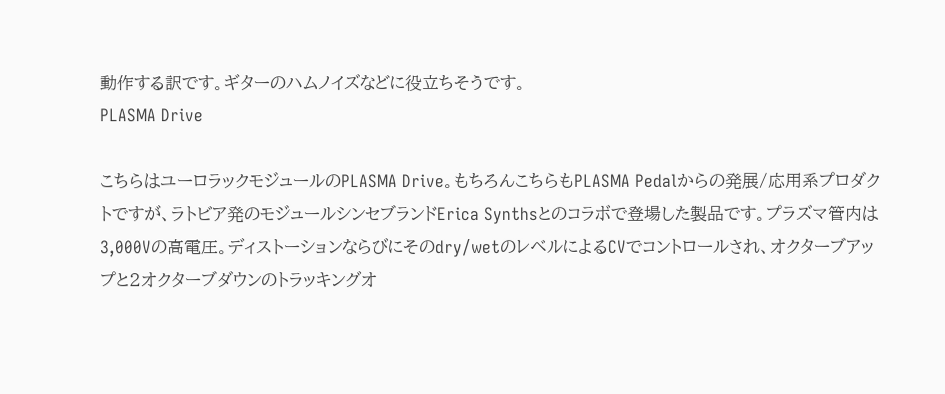動作する訳です。ギターのハムノイズなどに役立ちそうです。
PLASMA Drive

こちらはユーロラックモジュールのPLASMA Drive。もちろんこちらもPLASMA Pedalからの発展/応用系プロダクトですが、ラトビア発のモジュールシンセブランドErica Synthsとのコラボで登場した製品です。プラズマ管内は3,000Vの高電圧。ディストーションならびにそのdry/wetのレベルによるCVでコントロールされ、オクターブアップと2オクターブダウンのトラッキングオ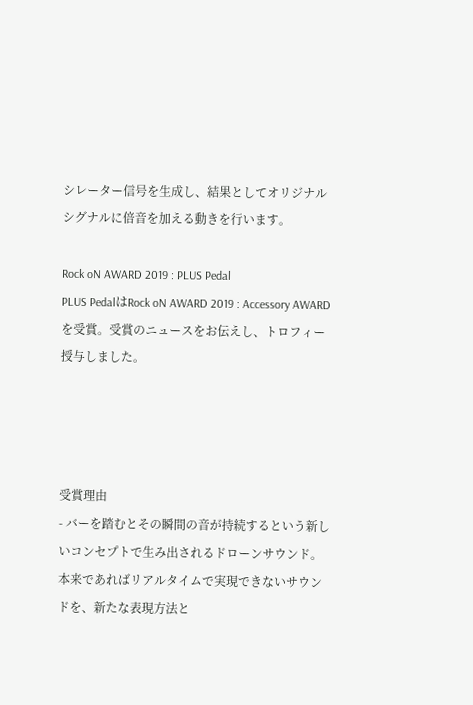シレーター信号を生成し、結果としてオリジナルシグナルに倍音を加える動きを行います。

Rock oN AWARD 2019 : PLUS Pedal
PLUS PedalはRock oN AWARD 2019 : Accessory AWARDを受賞。受賞のニュースをお伝えし、トロフィー授与しました。




受賞理由
- バーを踏むとその瞬間の音が持続するという新しいコンセプトで生み出されるドローンサウンド。本来であればリアルタイムで実現できないサウンドを、新たな表現方法と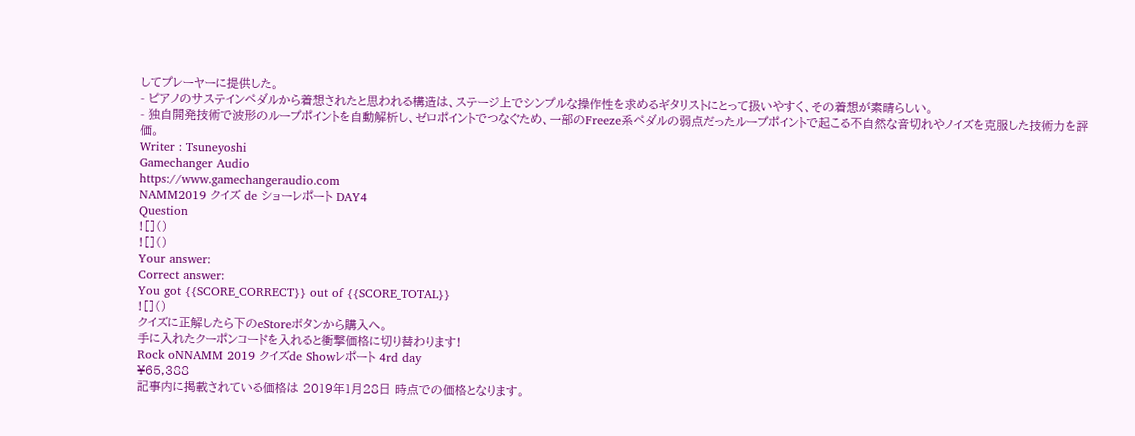してプレーヤーに提供した。
- ピアノのサステインペダルから着想されたと思われる構造は、ステージ上でシンプルな操作性を求めるギタリストにとって扱いやすく、その着想が素晴らしい。
- 独自開発技術で波形のループポイントを自動解析し、ゼロポイントでつなぐため、一部のFreeze系ペダルの弱点だったループポイントで起こる不自然な音切れやノイズを克服した技術力を評価。
Writer : Tsuneyoshi
Gamechanger Audio
https://www.gamechangeraudio.com
NAMM2019 クイズ de ショーレポート DAY4
Question
![]()
![]()
Your answer:
Correct answer:
You got {{SCORE_CORRECT}} out of {{SCORE_TOTAL}}
![]()
クイズに正解したら下のeStoreボタンから購入へ。
手に入れたクーポンコードを入れると衝撃価格に切り替わります!
Rock oNNAMM 2019 クイズde Showレポート 4rd day
¥65,388
記事内に掲載されている価格は 2019年1月28日 時点での価格となります。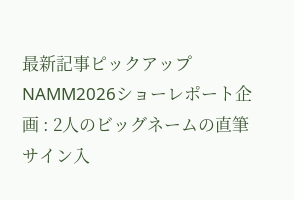最新記事ピックアップ
NAMM2026ショーレポート企画 : 2人のビッグネームの直筆サイン入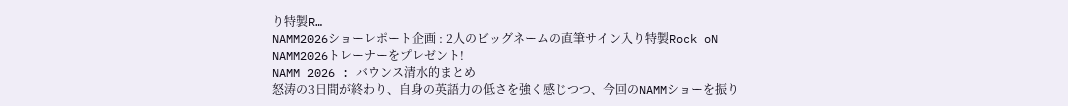り特製R…
NAMM2026ショーレポート企画 : 2人のビッグネームの直筆サイン入り特製Rock oN NAMM2026トレーナーをプレゼント!
NAMM 2026 : バウンス清水的まとめ
怒涛の3日間が終わり、自身の英語力の低さを強く感じつつ、今回のNAMMショーを振り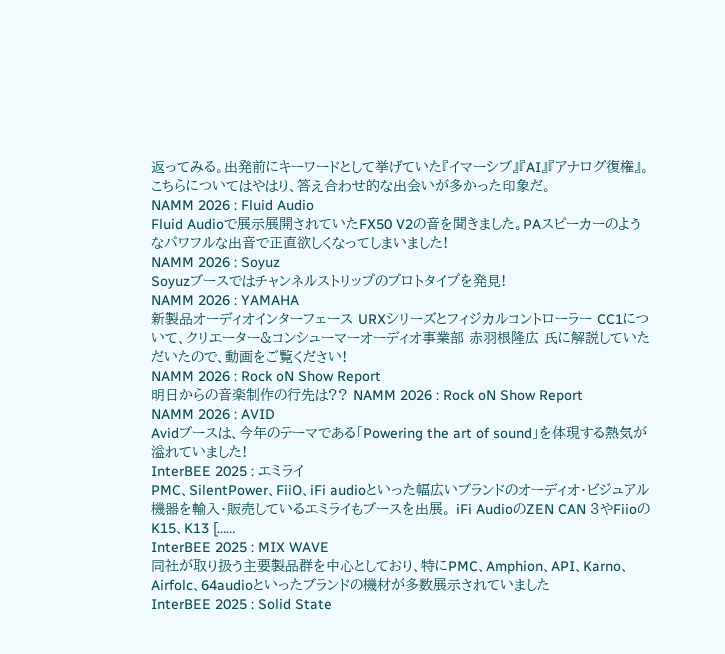返ってみる。出発前にキーワードとして挙げていた『イマーシブ』『AI』『アナログ復権』。こちらについてはやはり、答え合わせ的な出会いが多かった印象だ。
NAMM 2026 : Fluid Audio
Fluid Audioで展示展開されていたFX50 V2の音を聞きました。PAスピーカーのようなパワフルな出音で正直欲しくなってしまいました!
NAMM 2026 : Soyuz
Soyuzブースではチャンネルストリップのプロトタイプを発見!
NAMM 2026 : YAMAHA
新製品オーディオインターフェース URXシリーズとフィジカルコントローラー CC1について、クリエーター&コンシューマーオーディオ事業部 赤羽根隆広 氏に解説していただいたので、動画をご覧ください!
NAMM 2026 : Rock oN Show Report
明日からの音楽制作の行先は?? NAMM 2026 : Rock oN Show Report
NAMM 2026 : AVID
Avidブースは、今年のテーマである「Powering the art of sound」を体現する熱気が溢れていました!
InterBEE 2025 : エミライ
PMC、SilentPower、FiiO、iFi audioといった幅広いブランドのオーディオ・ビジュアル機器を輸入・販売しているエミライもブースを出展。 iFi AudioのZEN CAN 3やFiioのK15、K13 [……
InterBEE 2025 : MIX WAVE
同社が取り扱う主要製品群を中心としており、特にPMC、Amphion、API、Karno、Airfolc、64audioといったブランドの機材が多数展示されていました
InterBEE 2025 : Solid State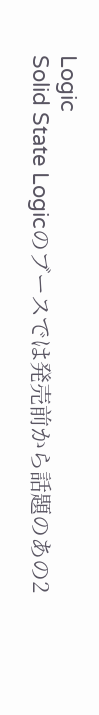Logic
Solid State Logicのブースでは発売前から話題のあの2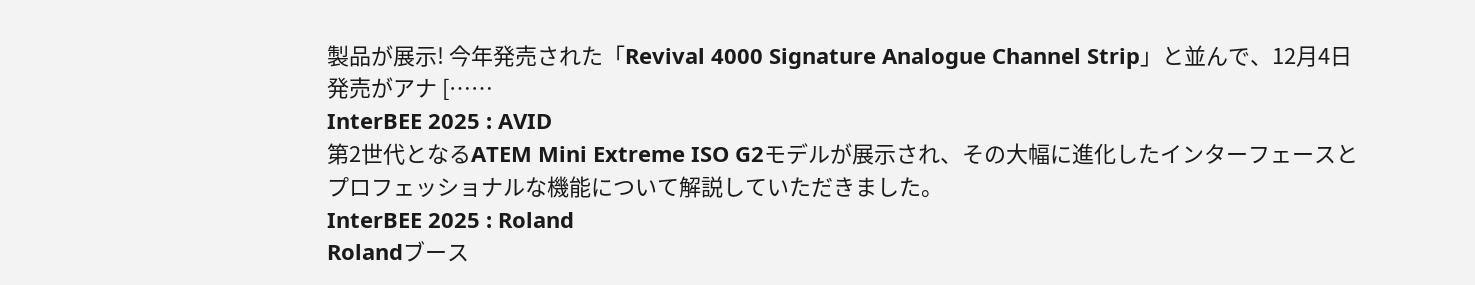製品が展示! 今年発売された「Revival 4000 Signature Analogue Channel Strip」と並んで、12月4日発売がアナ [……
InterBEE 2025 : AVID
第2世代となるATEM Mini Extreme ISO G2モデルが展示され、その大幅に進化したインターフェースとプロフェッショナルな機能について解説していただきました。
InterBEE 2025 : Roland
Rolandブース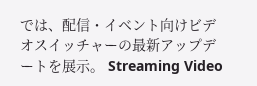では、配信・イベント向けビデオスイッチャーの最新アップデートを展示。 Streaming Video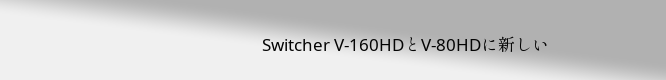Switcher V-160HDとV-80HDに新しい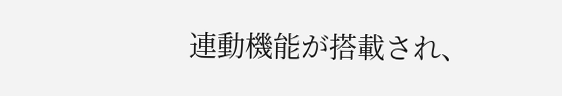連動機能が搭載され、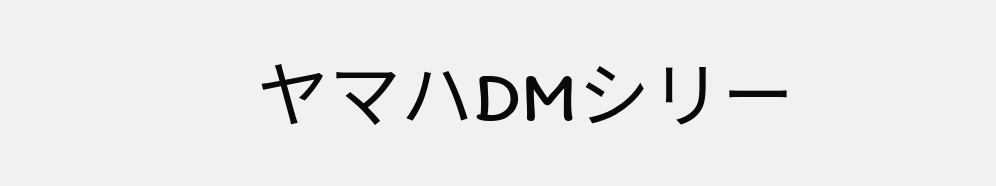ヤマハDMシリー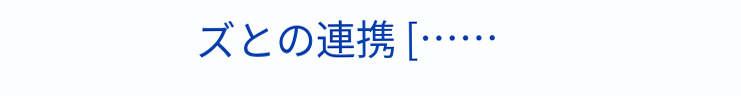ズとの連携 [……